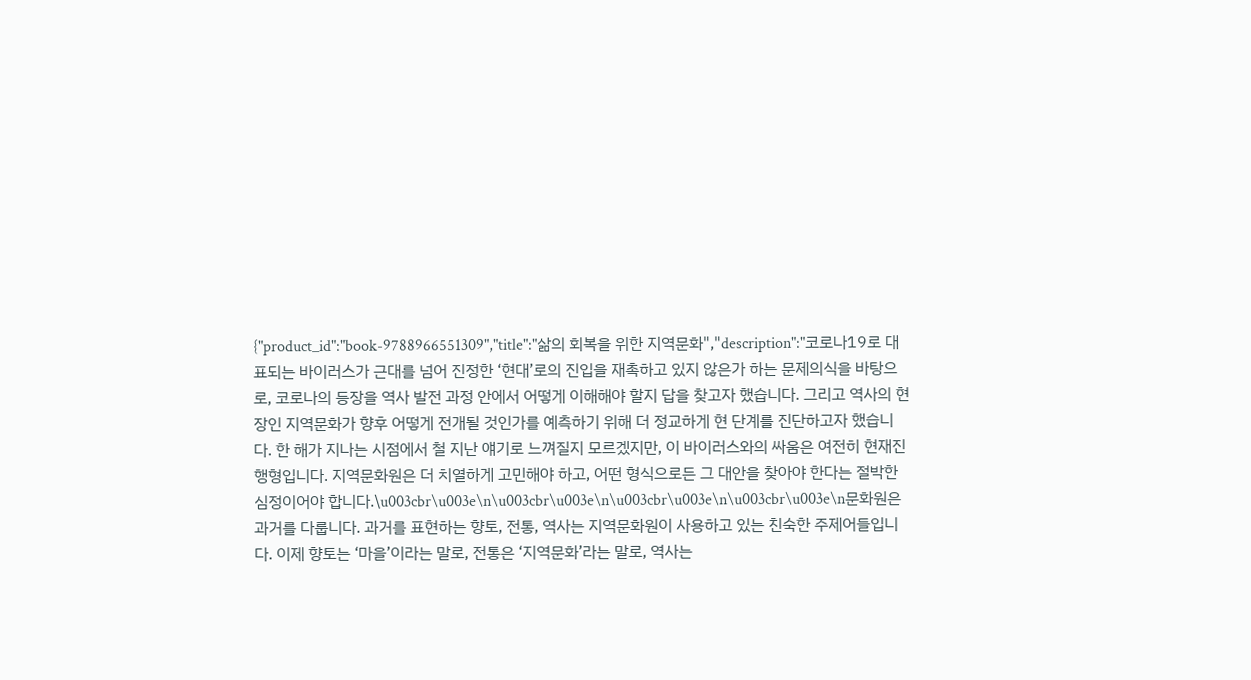{"product_id":"book-9788966551309","title":"삶의 회복을 위한 지역문화","description":"코로나19로 대표되는 바이러스가 근대를 넘어 진정한 ‘현대’로의 진입을 재촉하고 있지 않은가 하는 문제의식을 바탕으로, 코로나의 등장을 역사 발전 과정 안에서 어떻게 이해해야 할지 답을 찾고자 했습니다. 그리고 역사의 현장인 지역문화가 향후 어떻게 전개될 것인가를 예측하기 위해 더 정교하게 현 단계를 진단하고자 했습니다. 한 해가 지나는 시점에서 철 지난 얘기로 느껴질지 모르겠지만, 이 바이러스와의 싸움은 여전히 현재진행형입니다. 지역문화원은 더 치열하게 고민해야 하고, 어떤 형식으로든 그 대안을 찾아야 한다는 절박한 심정이어야 합니다.\u003cbr\u003e\n\u003cbr\u003e\n\u003cbr\u003e\n\u003cbr\u003e\n문화원은 과거를 다룹니다. 과거를 표현하는 향토, 전통, 역사는 지역문화원이 사용하고 있는 친숙한 주제어들입니다. 이제 향토는 ‘마을’이라는 말로, 전통은 ‘지역문화’라는 말로, 역사는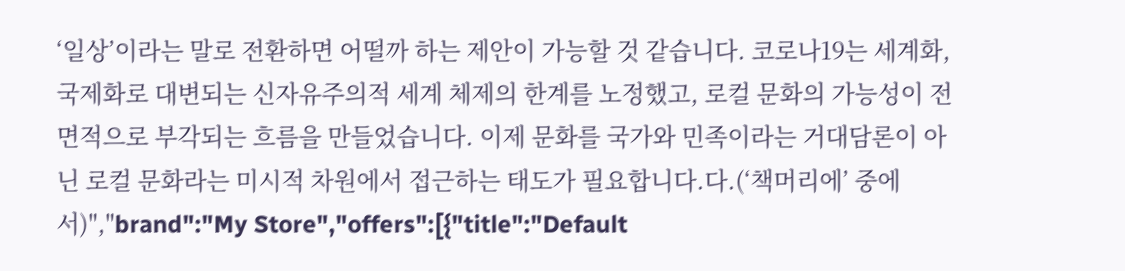‘일상’이라는 말로 전환하면 어떨까 하는 제안이 가능할 것 같습니다. 코로나19는 세계화, 국제화로 대변되는 신자유주의적 세계 체제의 한계를 노정했고, 로컬 문화의 가능성이 전면적으로 부각되는 흐름을 만들었습니다. 이제 문화를 국가와 민족이라는 거대담론이 아닌 로컬 문화라는 미시적 차원에서 접근하는 태도가 필요합니다.다.(‘책머리에’ 중에서)","brand":"My Store","offers":[{"title":"Default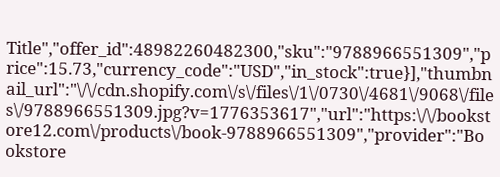Title","offer_id":48982260482300,"sku":"9788966551309","price":15.73,"currency_code":"USD","in_stock":true}],"thumbnail_url":"\/\/cdn.shopify.com\/s\/files\/1\/0730\/4681\/9068\/files\/9788966551309.jpg?v=1776353617","url":"https:\/\/bookstore12.com\/products\/book-9788966551309","provider":"Bookstore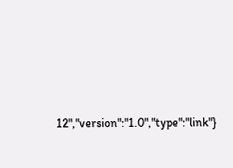12","version":"1.0","type":"link"}